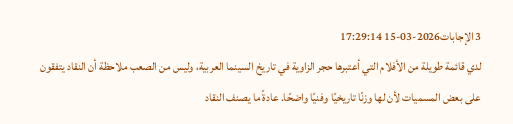3 الإجابات2026-03-15 17:29:14
لدي قائمة طويلة من الأفلام التي أعتبرها حجر الزاوية في تاريخ السينما العربية، وليس من الصعب ملاحظة أن النقاد يتفقون على بعض المسميات لأن لها وزنًا تاريخيًا وفنيًا واضحًا. عادةً ما يصنف النقاد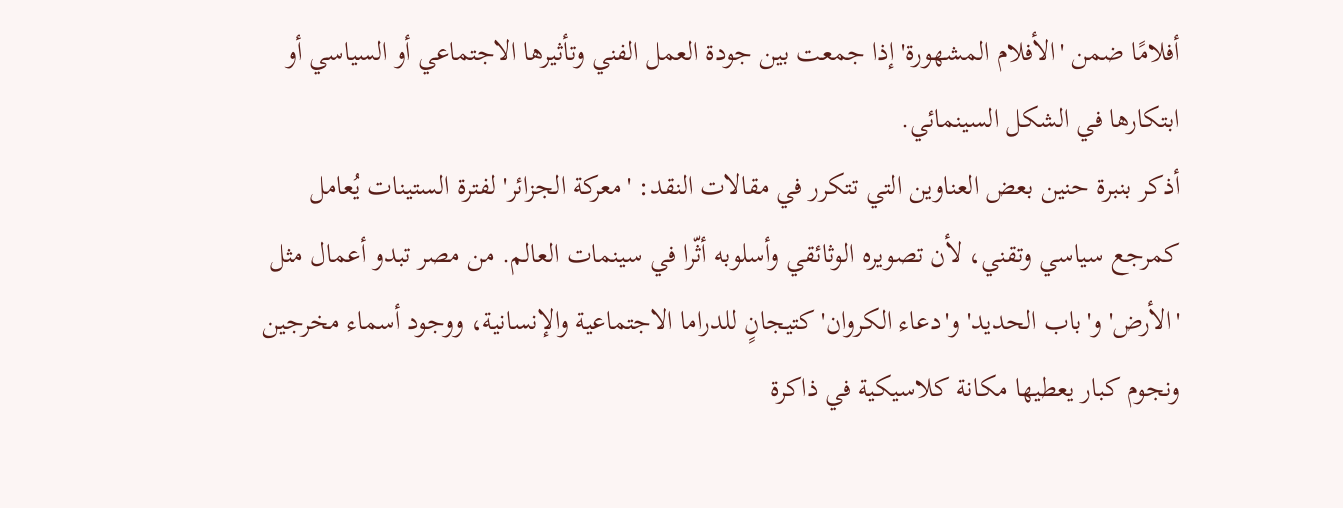أفلامًا ضمن 'الأفلام المشهورة' إذا جمعت بين جودة العمل الفني وتأثيرها الاجتماعي أو السياسي أو ابتكارها في الشكل السينمائي.
أذكر بنبرة حنين بعض العناوين التي تتكرر في مقالات النقد: 'معركة الجزائر' لفترة الستينات يُعامل كمرجع سياسي وتقني، لأن تصويره الوثائقي وأسلوبه أثّرا في سينمات العالم. من مصر تبدو أعمال مثل 'الأرض' و'باب الحديد' و'دعاء الكروان' كتيجانٍ للدراما الاجتماعية والإنسانية، ووجود أسماء مخرجين ونجوم كبار يعطيها مكانة كلاسيكية في ذاكرة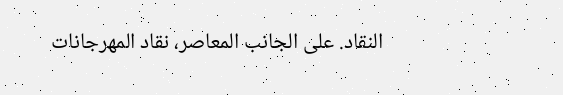النقاد. على الجانب المعاصر، نقاد المهرجانات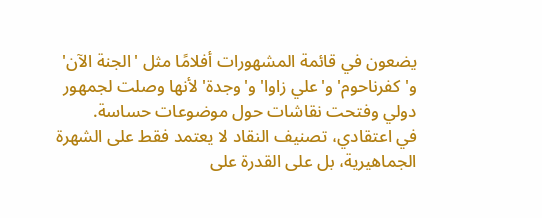يضعون في قائمة المشهورات أفلامًا مثل 'الجنة الآن' و'كفرناحوم' و'علي زاوا' و'وجدة' لأنها وصلت لجمهور دولي وفتحت نقاشات حول موضوعات حساسة.
في اعتقادي، تصنيف النقاد لا يعتمد فقط على الشهرة الجماهيرية، بل على القدرة على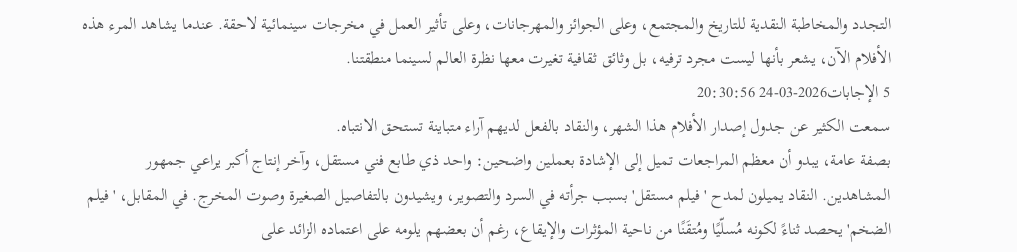التجدد والمخاطبة النقدية للتاريخ والمجتمع، وعلى الجوائز والمهرجانات، وعلى تأثير العمل في مخرجات سينمائية لاحقة. عندما يشاهد المرء هذه الأفلام الآن، يشعر بأنها ليست مجرد ترفيه، بل وثائق ثقافية تغيرت معها نظرة العالم لسينما منطقتنا.
5 الإجابات2026-03-24 20:30:56
سمعت الكثير عن جدول إصدار الأفلام هذا الشهر، والنقاد بالفعل لديهم آراء متباينة تستحق الانتباه.
بصفة عامة، يبدو أن معظم المراجعات تميل إلى الإشادة بعملين واضحين: واحد ذي طابع فني مستقل، وآخر إنتاج أكبر يراعي جمهور المشاهدين. النقاد يميلون لمدح 'فيلم مستقل' بسبب جرأته في السرد والتصوير، ويشيدون بالتفاصيل الصغيرة وصوت المخرج. في المقابل، 'فيلم الضخم' يحصد ثناءً لكونه مُسلّيًا ومُتقَنًا من ناحية المؤثرات والإيقاع، رغم أن بعضهم يلومه على اعتماده الزائد على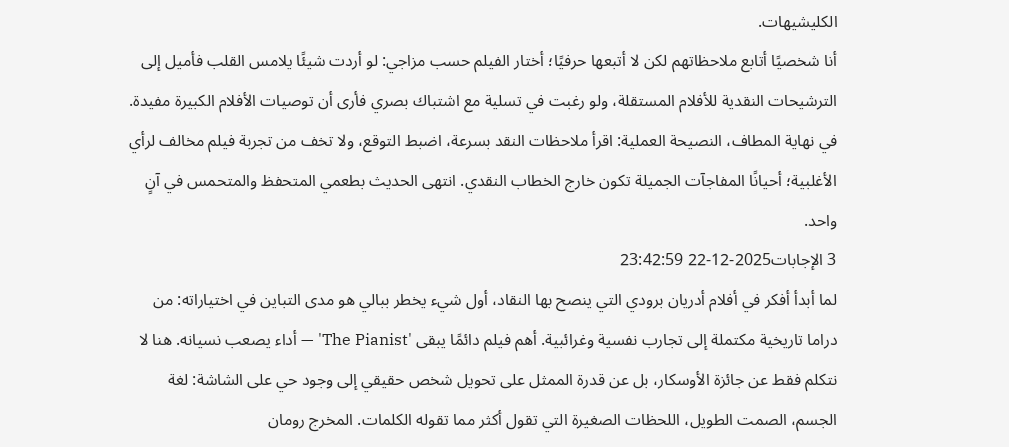الكليشيهات.
أنا شخصيًا أتابع ملاحظاتهم لكن لا أتبعها حرفيًا؛ أختار الفيلم حسب مزاجي: لو أردت شيئًا يلامس القلب فأميل إلى الترشيحات النقدية للأفلام المستقلة، ولو رغبت في تسلية مع اشتباك بصري فأرى أن توصيات الأفلام الكبيرة مفيدة. في نهاية المطاف، النصيحة العملية: اقرأ ملاحظات النقد بسرعة، اضبط التوقع، ولا تخف من تجربة فيلم مخالف لرأي الأغلبية؛ أحيانًا المفاجآت الجميلة تكون خارج الخطاب النقدي. انتهى الحديث بطعمي المتحفظ والمتحمس في آنٍ واحد.
3 الإجابات2025-12-22 23:42:59
لما أبدأ أفكر في أفلام أدريان برودي التي ينصح بها النقاد، أول شيء يخطر ببالي هو مدى التباين في اختياراته: من دراما تاريخية مكتملة إلى تجارب نفسية وغرائبية. أهم فيلم دائمًا يبقى 'The Pianist' — أداء يصعب نسيانه. هنا لا نتكلم فقط عن جائزة الأوسكار، بل عن قدرة الممثل على تحويل شخص حقيقي إلى وجود حي على الشاشة: لغة الجسم، الصمت الطويل، اللحظات الصغيرة التي تقول أكثر مما تقوله الكلمات. المخرج رومان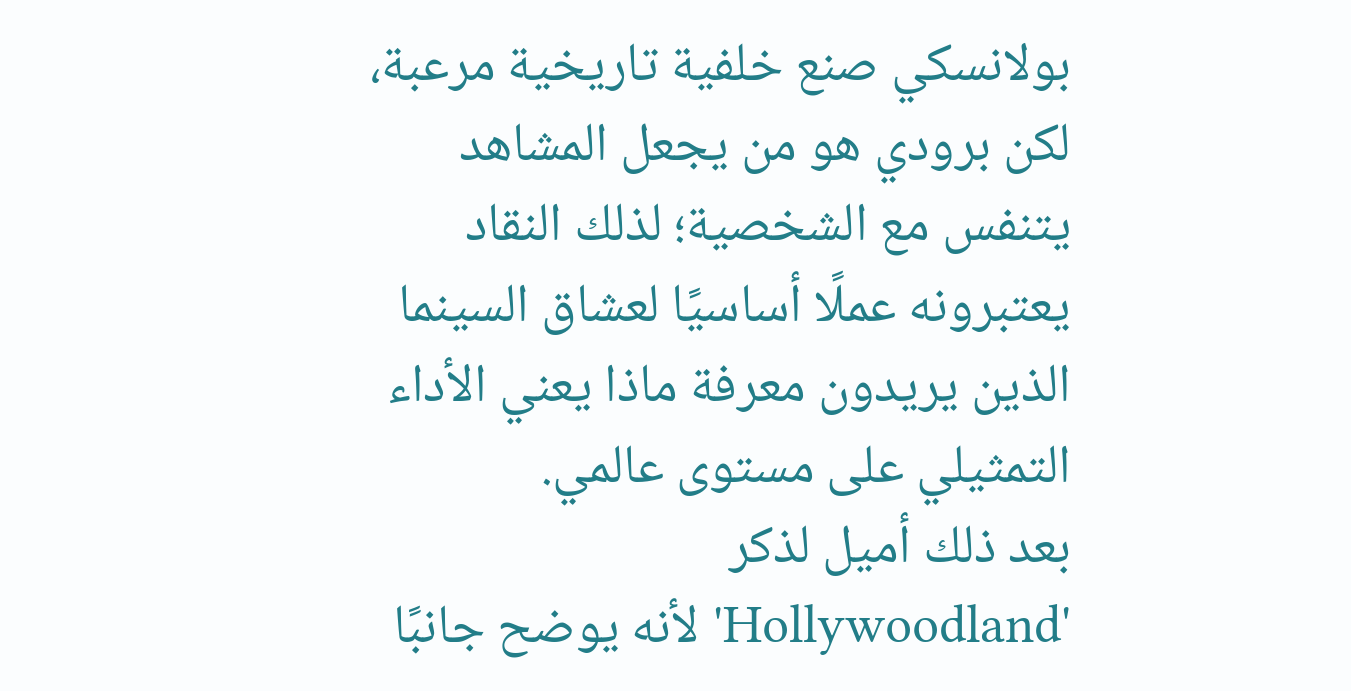بولانسكي صنع خلفية تاريخية مرعبة، لكن برودي هو من يجعل المشاهد يتنفس مع الشخصية؛ لذلك النقاد يعتبرونه عملًا أساسيًا لعشاق السينما الذين يريدون معرفة ماذا يعني الأداء التمثيلي على مستوى عالمي.
بعد ذلك أميل لذكر 'Hollywoodland' لأنه يوضح جانبًا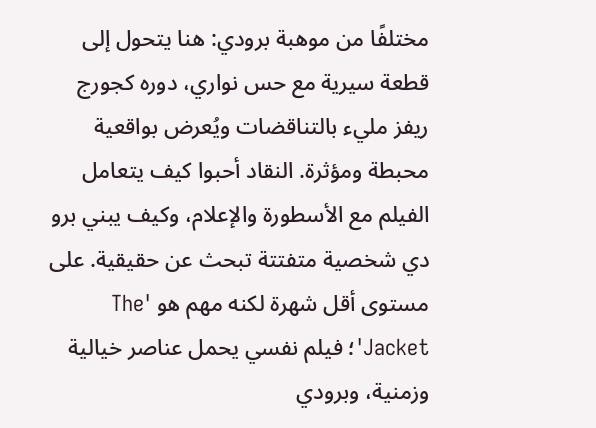مختلفًا من موهبة برودي: هنا يتحول إلى قطعة سيرية مع حس نواري، دوره كجورج ريفز مليء بالتناقضات ويُعرض بواقعية محبطة ومؤثرة. النقاد أحبوا كيف يتعامل الفيلم مع الأسطورة والإعلام، وكيف يبني برو دي شخصية متفتتة تبحث عن حقيقية. على مستوى أقل شهرة لكنه مهم هو 'The Jacket'؛ فيلم نفسي يحمل عناصر خيالية وزمنية، وبرودي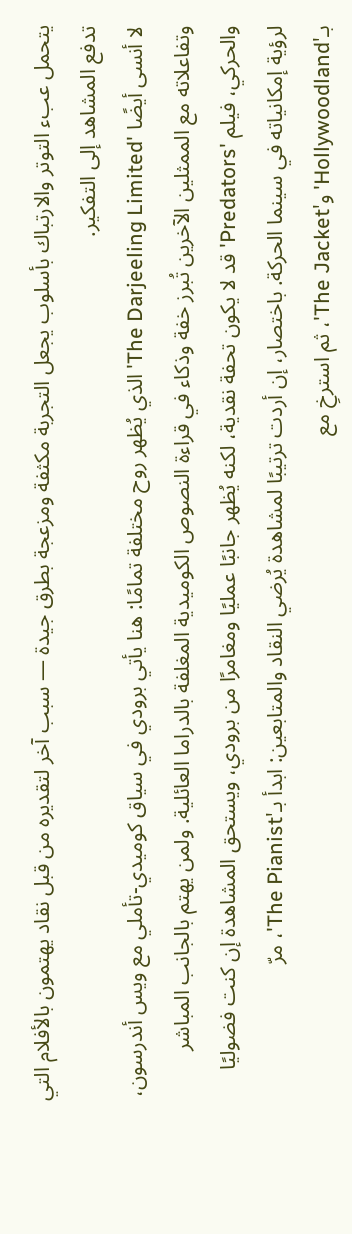يتحمل عبء التوتر والارتباك بأسلوب يجعل التجربة مكثفة ومزعجة بطرق جيدة — سبب آخر لتقديره من قبل نقاد يهتمون بالأفلام التي تدفع المشاهد إلى التفكير.
لا أنسى أيضًا 'The Darjeeling Limited' الذي يُظهر روح مختلفة تمامًا: هنا يأتي برودي في سياق كوميدي-تأملي مع ويس أندرسون، وتفاعلاته مع الممثلين الآخرين تُبرز خفة وذكاء في قراءة النصوص الكوميدية المغلفة بالدراما العائلية. ولمن يهتم بالجانب المباشر والحركي، فيلم 'Predators' قد لا يكون تحفة نقدية، لكنه يُظهر جانبًا عمليًا ومغامرًا من برودي، ويستحق المشاهدة إن كنت فضوليًا لرؤية إمكانياته في سينما الحركة. باختصار، إن أردت ترتيبًا لمشاهدة يُرضي النقاد والمتابعين: ابدأ بـ'The Pianist'، مرّ بـ'Hollywoodland' و'The Jacket'، ثم استرخِ مع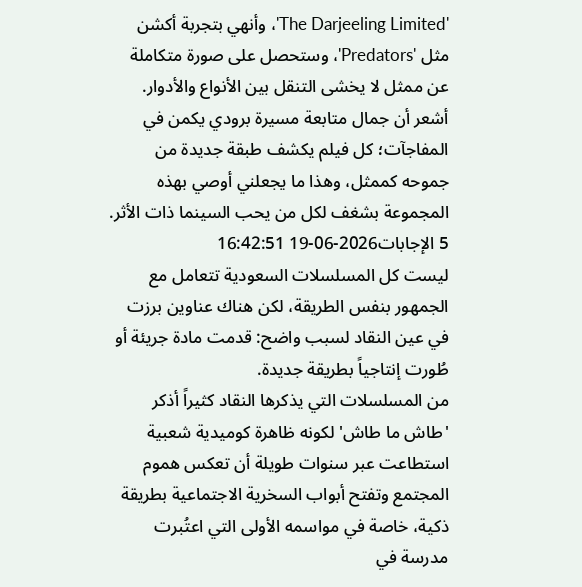'The Darjeeling Limited'، وأنهي بتجربة أكشن مثل 'Predators'، وستحصل على صورة متكاملة عن ممثل لا يخشى التنقل بين الأنواع والأدوار.
أشعر أن جمال متابعة مسيرة برودي يكمن في المفاجآت؛ كل فيلم يكشف طبقة جديدة من جموحه كممثل، وهذا ما يجعلني أوصي بهذه المجموعة بشغف لكل من يحب السينما ذات الأثر.
5 الإجابات2026-06-19 16:42:51
ليست كل المسلسلات السعودية تتعامل مع الجمهور بنفس الطريقة، لكن هناك عناوين برزت في عين النقاد لسبب واضح: قدمت مادة جريئة أو طُورت إنتاجياً بطريقة جديدة.
من المسلسلات التي يذكرها النقاد كثيراً أذكر 'طاش ما طاش' لكونه ظاهرة كوميدية شعبية استطاعت عبر سنوات طويلة أن تعكس هموم المجتمع وتفتح أبواب السخرية الاجتماعية بطريقة ذكية، خاصة في مواسمه الأولى التي اعتُبرت مدرسة في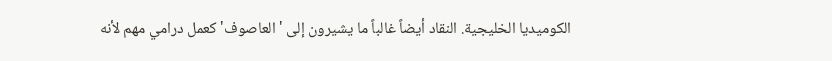الكوميديا الخليجية. النقاد أيضاً غالباً ما يشيرون إلى 'العاصوف' كعمل درامي مهم لأنه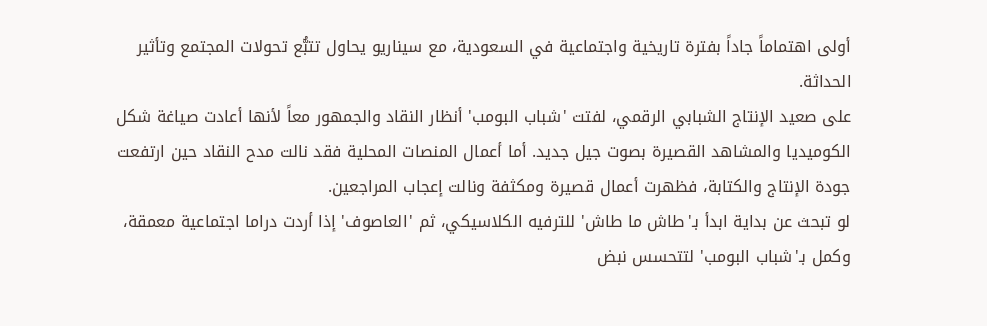أولى اهتماماً جاداً بفترة تاريخية واجتماعية في السعودية، مع سيناريو يحاول تتبُّع تحولات المجتمع وتأثير الحداثة.
على صعيد الإنتاج الشبابي الرقمي، لفتت 'شباب البومب' أنظار النقاد والجمهور معاً لأنها أعادت صياغة شكل الكوميديا والمشاهد القصيرة بصوت جيل جديد. أما أعمال المنصات المحلية فقد نالت مدح النقاد حين ارتفعت جودة الإنتاج والكتابة، فظهرت أعمال قصيرة ومكثفة ونالت إعجاب المراجعين.
لو تبحث عن بداية ابدأ بـ'طاش ما طاش' للترفيه الكلاسيكي، ثم 'العاصوف' إذا أردت دراما اجتماعية معمقة، وكمل بـ'شباب البومب' لتتحسس نبض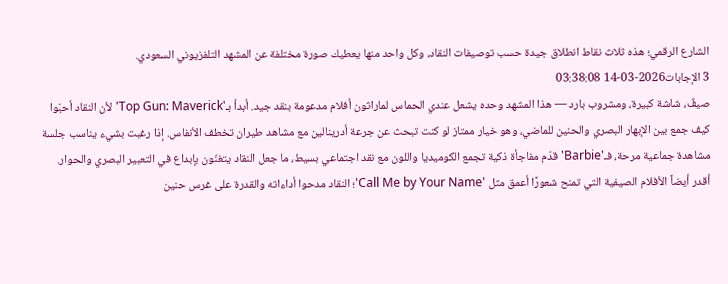الشارع الرقمي؛ هذه ثلاث نقاط انطلاق جيدة حسب توصيفات النقاد، وكل واحد منها يعطيك صورة مختلفة عن المشهد التلفزيوني السعودي.
3 الإجابات2026-03-14 03:38:08
صيفٌ، شاشة كبيرة، ومشروب بارد — هذا المشهد وحده يشعل عندي الحماس لماراثون أفلام مدعومة بنقد جيد. أبدأ بـ'Top Gun: Maverick' لأن النقاد أحبّوا كيف جمع بين الإبهار البصري والحنين للماضي، وهو خيار ممتاز لو كنت تبحث عن جرعة أدرينالين مع مشاهد طيران تخطف الأنفاس. إذا رغبت بشيء يناسب جلسة مشاهدة جماعية مرحة، فـ'Barbie' قدّم مفاجأة ذكية تجمع الكوميديا واللون مع نقد اجتماعي بسيط، ما جعل النقاد يتغنّون بإبداع في التعبير البصري والحوار.
أقدر أيضاً الأفلام الصيفية التي تمنح شعورًا أعمق مثل 'Call Me by Your Name'؛ النقاد مدحوا أداءاته والقدرة على غرس حنين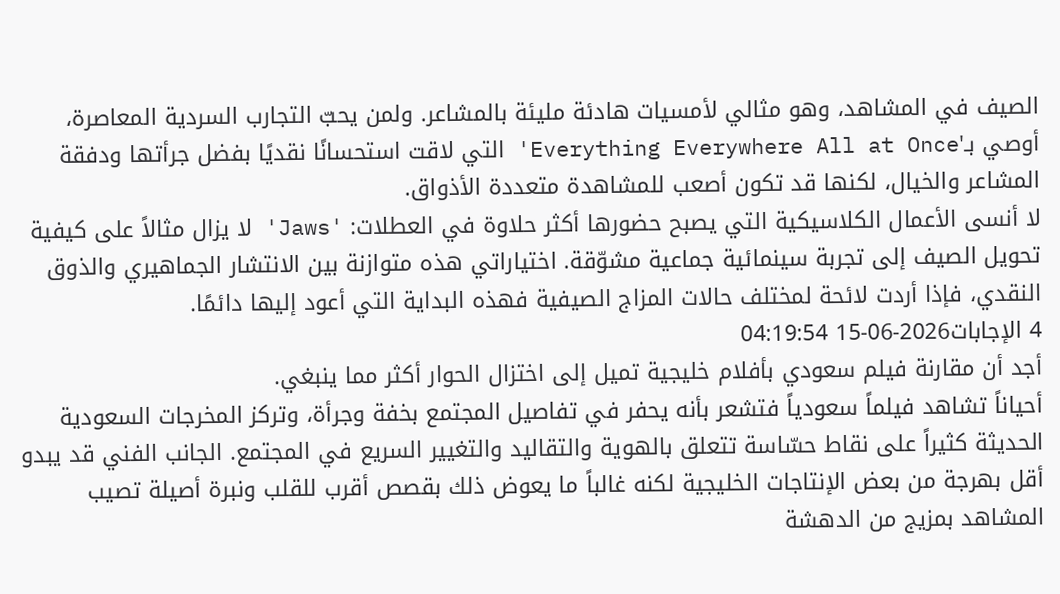الصيف في المشاهد، وهو مثالي لأمسيات هادئة مليئة بالمشاعر. ولمن يحبّ التجارب السردية المعاصرة، أوصي بـ'Everything Everywhere All at Once' التي لاقت استحسانًا نقديًا بفضل جرأتها ودفقة المشاعر والخيال، لكنها قد تكون أصعب للمشاهدة متعددة الأذواق.
لا أنسى الأعمال الكلاسيكية التي يصبح حضورها أكثر حلاوة في العطلات: 'Jaws' لا يزال مثالاً على كيفية تحويل الصيف إلى تجربة سينمائية جماعية مشوّقة. اختياراتي هذه متوازنة بين الانتشار الجماهيري والذوق النقدي، فإذا أردت لائحة لمختلف حالات المزاج الصيفية فهذه البداية التي أعود إليها دائمًا.
4 الإجابات2026-06-15 04:19:54
أجد أن مقارنة فيلم سعودي بأفلام خليجية تميل إلى اختزال الحوار أكثر مما ينبغي.
أحياناً تشاهد فيلماً سعودياً فتشعر بأنه يحفر في تفاصيل المجتمع بخفة وجرأة، وتركز المخرجات السعودية الحديثة كثيراً على نقاط حسّاسة تتعلق بالهوية والتقاليد والتغيير السريع في المجتمع. الجانب الفني قد يبدو أقل بهرجة من بعض الإنتاجات الخليجية لكنه غالباً ما يعوض ذلك بقصص أقرب للقلب ونبرة أصيلة تصيب المشاهد بمزيج من الدهشة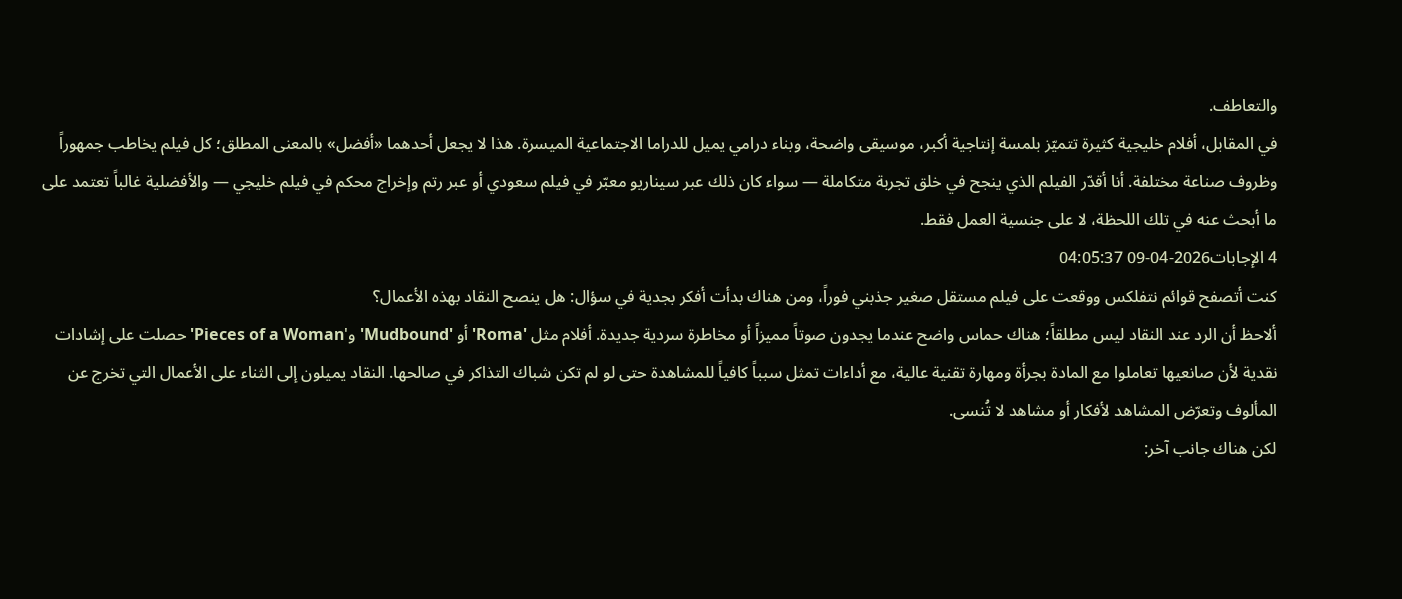والتعاطف.
في المقابل، أفلام خليجية كثيرة تتميّز بلمسة إنتاجية أكبر، موسيقى واضحة، وبناء درامي يميل للدراما الاجتماعية الميسرة. هذا لا يجعل أحدهما «أفضل» بالمعنى المطلق؛ كل فيلم يخاطب جمهوراً وظروف صناعة مختلفة. أنا أقدّر الفيلم الذي ينجح في خلق تجربة متكاملة — سواء كان ذلك عبر سيناريو معبّر في فيلم سعودي أو عبر رتم وإخراج محكم في فيلم خليجي — والأفضلية غالباً تعتمد على ما أبحث عنه في تلك اللحظة، لا على جنسية العمل فقط.
4 الإجابات2026-04-09 04:05:37
كنت أتصفح قوائم نتفلكس ووقعت على فيلم مستقل صغير جذبني فوراً، ومن هناك بدأت أفكر بجدية في سؤال: هل ينصح النقاد بهذه الأعمال؟
ألاحظ أن الرد عند النقاد ليس مطلقاً؛ هناك حماس واضح عندما يجدون صوتاً مميزاً أو مخاطرة سردية جديدة. أفلام مثل 'Roma' أو 'Mudbound' و'Pieces of a Woman' حصلت على إشادات نقدية لأن صانعيها تعاملوا مع المادة بجرأة ومهارة تقنية عالية، مع أداءات تمثل سبباً كافياً للمشاهدة حتى لو لم تكن شباك التذاكر في صالحها. النقاد يميلون إلى الثناء على الأعمال التي تخرج عن المألوف وتعرّض المشاهد لأفكار أو مشاهد لا تُنسى.
لكن هناك جانب آخر: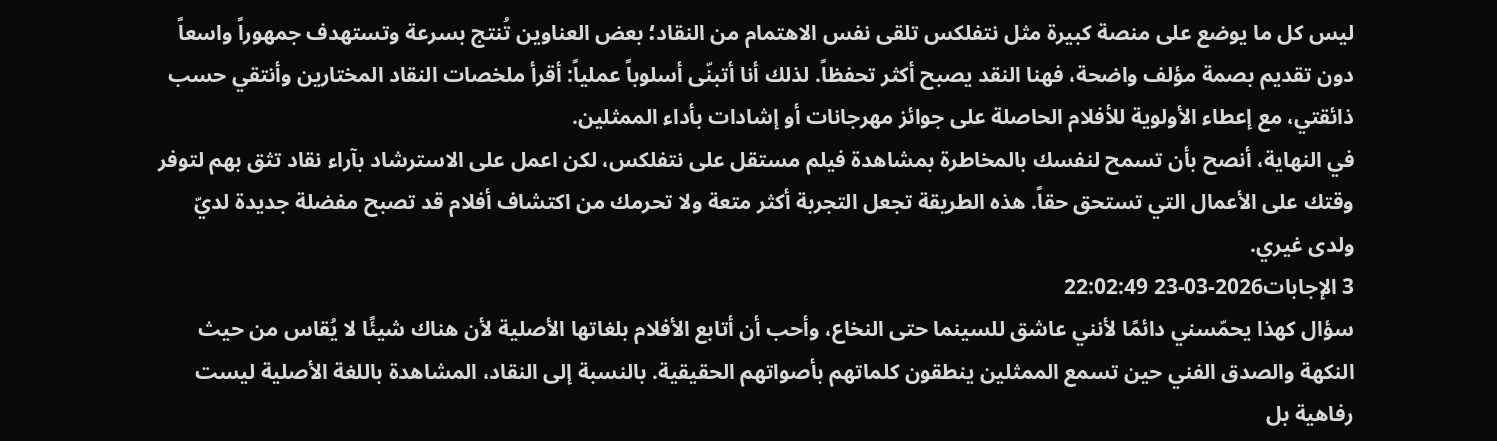ليس كل ما يوضع على منصة كبيرة مثل نتفلكس تلقى نفس الاهتمام من النقاد؛ بعض العناوين تُنتج بسرعة وتستهدف جمهوراً واسعاً دون تقديم بصمة مؤلف واضحة، فهنا النقد يصبح أكثر تحفظاً. لذلك أنا أتبنّى أسلوباً عملياً: أقرأ ملخصات النقاد المختارين وأنتقي حسب ذائقتي، مع إعطاء الأولوية للأفلام الحاصلة على جوائز مهرجانات أو إشادات بأداء الممثلين.
في النهاية، أنصح بأن تسمح لنفسك بالمخاطرة بمشاهدة فيلم مستقل على نتفلكس، لكن اعمل على الاسترشاد بآراء نقاد تثق بهم لتوفر وقتك على الأعمال التي تستحق حقاً. هذه الطريقة تجعل التجربة أكثر متعة ولا تحرمك من اكتشاف أفلام قد تصبح مفضلة جديدة لديّ ولدى غيري.
3 الإجابات2026-03-23 22:02:49
سؤال كهذا يحمّسني دائمًا لأنني عاشق للسينما حتى النخاع، وأحب أن أتابع الأفلام بلغاتها الأصلية لأن هناك شيئًا لا يُقاس من حيث النكهة والصدق الفني حين تسمع الممثلين ينطقون كلماتهم بأصواتهم الحقيقية. بالنسبة إلى النقاد، المشاهدة باللغة الأصلية ليست رفاهية بل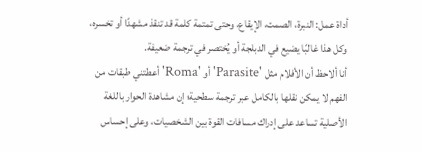أداة عمل: النبرة، الصمت، الإيقاع، وحتى تمتمة كلمة قد تنقذ مشهدًا أو تخسره، وكل هذا غالبًا يضيع في الدبلجة أو يُختصر في ترجمة ضعيفة.
أنا ألاحظ أن الأفلام مثل 'Parasite' أو 'Roma' أعطتني طبقات من الفهم لا يمكن نقلها بالكامل عبر ترجمة سطحية؛ إن مشاهدة الحوار باللغة الأصلية تساعد على إدراك مسافات القوة بين الشخصيات، وعلى إحساس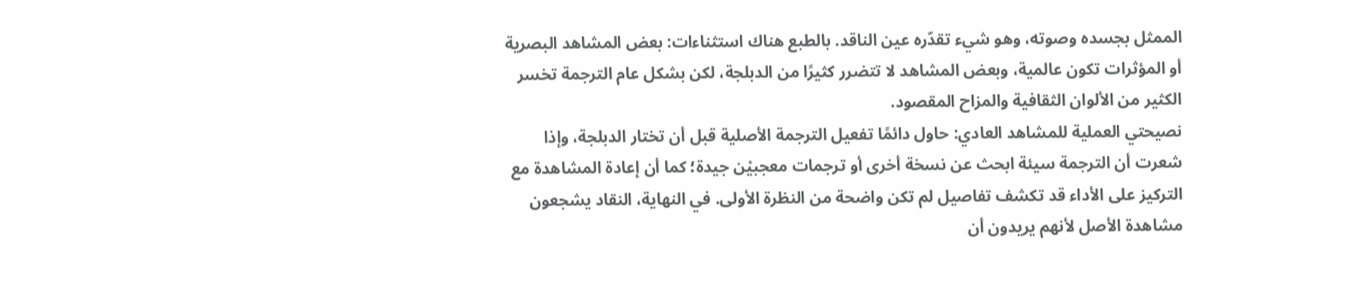الممثل بجسده وصوته، وهو شيء تقدّره عين الناقد. بالطبع هناك استثناءات: بعض المشاهد البصرية أو المؤثرات تكون عالمية، وبعض المشاهد لا تتضرر كثيرًا من الدبلجة، لكن بشكل عام الترجمة تخسر الكثير من الألوان الثقافية والمزاح المقصود.
نصيحتي العملية للمشاهد العادي: حاول دائمًا تفعيل الترجمة الأصلية قبل أن تختار الدبلجة، وإذا شعرت أن الترجمة سيئة ابحث عن نسخة أخرى أو ترجمات معجبيْن جيدة؛ كما أن إعادة المشاهدة مع التركيز على الأداء قد تكشف تفاصيل لم تكن واضحة من النظرة الأولى. في النهاية، النقاد يشجعون مشاهدة الأصل لأنهم يريدون أن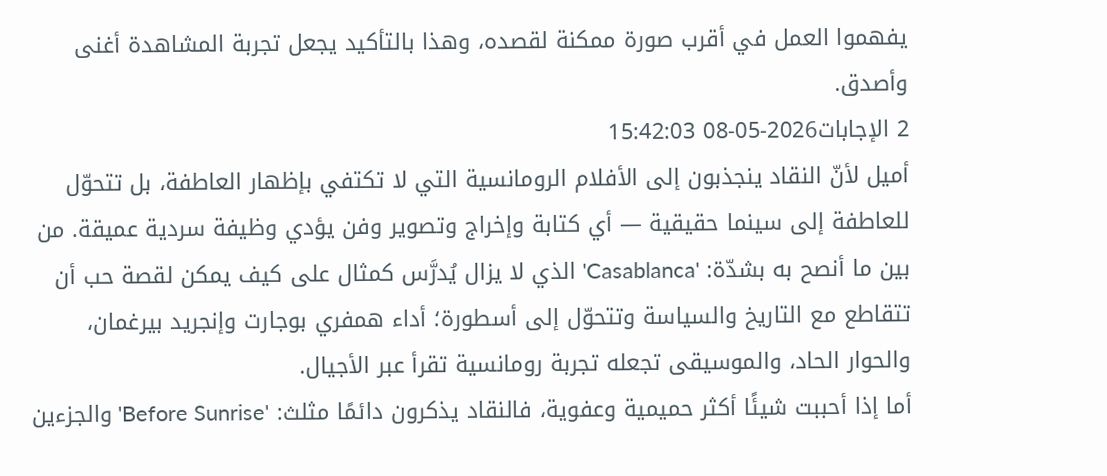يفهموا العمل في أقرب صورة ممكنة لقصده، وهذا بالتأكيد يجعل تجربة المشاهدة أغنى وأصدق.
2 الإجابات2026-05-08 15:42:03
أميل لأنّ النقاد ينجذبون إلى الأفلام الرومانسية التي لا تكتفي بإظهار العاطفة، بل تتحوّل للعاطفة إلى سينما حقيقية — أي كتابة وإخراج وتصوير وفن يؤدي وظيفة سردية عميقة. من بين ما أنصح به بشدّة: 'Casablanca' الذي لا يزال يُدرَّس كمثال على كيف يمكن لقصة حب أن تتقاطع مع التاريخ والسياسة وتتحوّل إلى أسطورة؛ أداء همفري بوجارت وإنجريد بيرغمان، والحوار الحاد، والموسيقى تجعله تجربة رومانسية تقرأ عبر الأجيال.
أما إذا أحببت شيئًا أكثر حميمية وعفوية، فالنقاد يذكرون دائمًا مثلث: 'Before Sunrise' والجزءين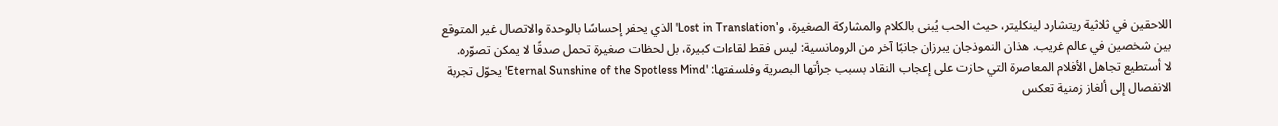اللاحقين في ثلاثية ريتشارد لينكليتر، حيث الحب يُبنى بالكلام والمشاركة الصغيرة، و'Lost in Translation' الذي يحفر إحساسًا بالوحدة والاتصال غير المتوقع بين شخصين في عالم غريب. هذان النموذجان يبرزان جانبًا آخر من الرومانسية: ليس فقط لقاءات كبيرة، بل لحظات صغيرة تحمل صدقًا لا يمكن تصوّره.
لا أستطيع تجاهل الأفلام المعاصرة التي حازت على إعجاب النقاد بسبب جرأتها البصرية وفلسفتها: 'Eternal Sunshine of the Spotless Mind' يحوّل تجربة الانفصال إلى ألغاز زمنية تعكس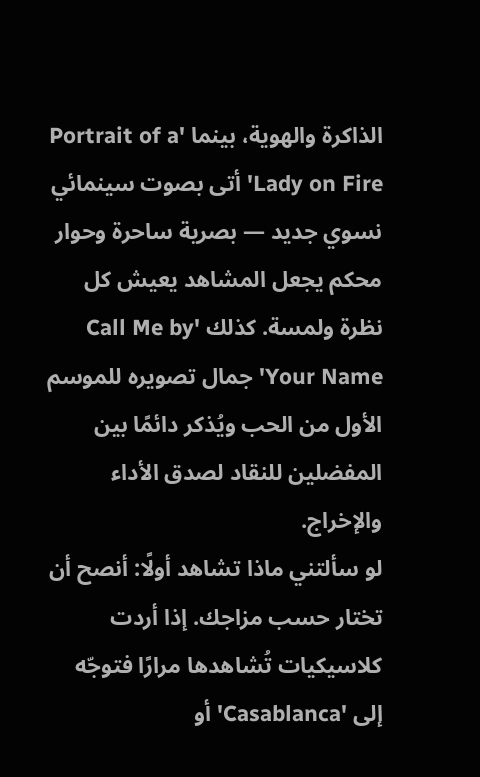الذاكرة والهوية، بينما 'Portrait of a Lady on Fire' أتى بصوت سينمائي نسوي جديد — بصرية ساحرة وحوار محكم يجعل المشاهد يعيش كل نظرة ولمسة. كذلك 'Call Me by Your Name' جمال تصويره للموسم الأول من الحب ويُذكر دائمًا بين المفضلين للنقاد لصدق الأداء والإخراج.
لو سألتني ماذا تشاهد أولًا: أنصح أن تختار حسب مزاجك. إذا أردت كلاسيكيات تُشاهدها مرارًا فتوجّه إلى 'Casablanca' أو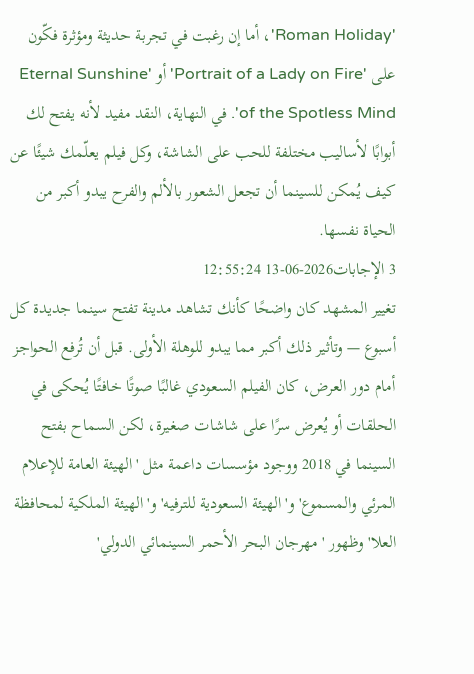'Roman Holiday'، أما إن رغبت في تجربة حديثة ومؤثرة فكّون على 'Portrait of a Lady on Fire' أو 'Eternal Sunshine of the Spotless Mind'. في النهاية، النقد مفيد لأنه يفتح لك أبوابًا لأساليب مختلفة للحب على الشاشة، وكل فيلم يعلّمك شيئًا عن كيف يُمكن للسينما أن تجعل الشعور بالألم والفرح يبدو أكبر من الحياة نفسها.
3 الإجابات2026-06-13 12:55:24
تغيير المشهد كان واضحًا كأنك تشاهد مدينة تفتح سينما جديدة كل أسبوع — وتأثير ذلك أكبر مما يبدو للوهلة الأولى. قبل أن تُرفع الحواجز أمام دور العرض، كان الفيلم السعودي غالبًا صوتًا خافتًا يُحكى في الحلقات أو يُعرض سرًا على شاشات صغيرة، لكن السماح بفتح السينما في 2018 ووجود مؤسسات داعمة مثل 'الهيئة العامة للإعلام المرئي والمسموع' و'الهيئة السعودية للترفيه' و'الهيئة الملكية لمحافظة العلا' وظهور 'مهرجان البحر الأحمر السينمائي الدولي'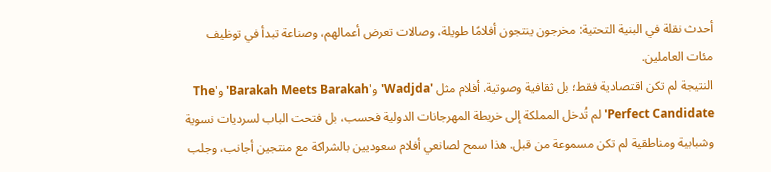أحدث نقلة في البنية التحتية: مخرجون ينتجون أفلامًا طويلة، وصالات تعرض أعمالهم، وصناعة تبدأ في توظيف مئات العاملين.
النتيجة لم تكن اقتصادية فقط؛ بل ثقافية وصوتية. أفلام مثل 'Wadjda' و'Barakah Meets Barakah' و'The Perfect Candidate' لم تُدخل المملكة إلى خريطة المهرجانات الدولية فحسب، بل فتحت الباب لسرديات نسوية وشبابية ومناطقية لم تكن مسموعة من قبل. هذا سمح لصانعي أفلام سعوديين بالشراكة مع منتجين أجانب، وجلب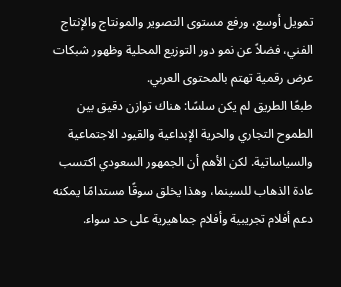تمويل أوسع، ورفع مستوى التصوير والمونتاج والإنتاج الفني، فضلاً عن نمو دور التوزيع المحلية وظهور شبكات عرض رقمية تهتم بالمحتوى العربي.
طبعًا الطريق لم يكن سلسًا: هناك توازن دقيق بين الطموح التجاري والحرية الإبداعية والقيود الاجتماعية والسياساتية. لكن الأهم أن الجمهور السعودي اكتسب عادة الذهاب للسينما، وهذا يخلق سوقًا مستدامًا يمكنه دعم أفلام تجريبية وأفلام جماهيرية على حد سواء.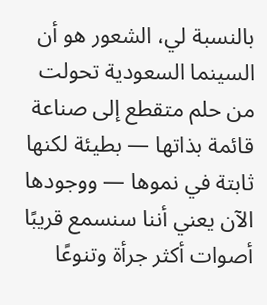بالنسبة لي، الشعور هو أن السينما السعودية تحولت من حلم متقطع إلى صناعة قائمة بذاتها — بطيئة لكنها ثابتة في نموها — ووجودها الآن يعني أننا سنسمع قريبًا أصوات أكثر جرأة وتنوعًا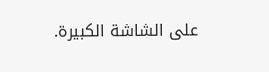على الشاشة الكبيرة.